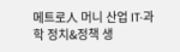메트로人 머니 산업 IT·과학 정치&정책 생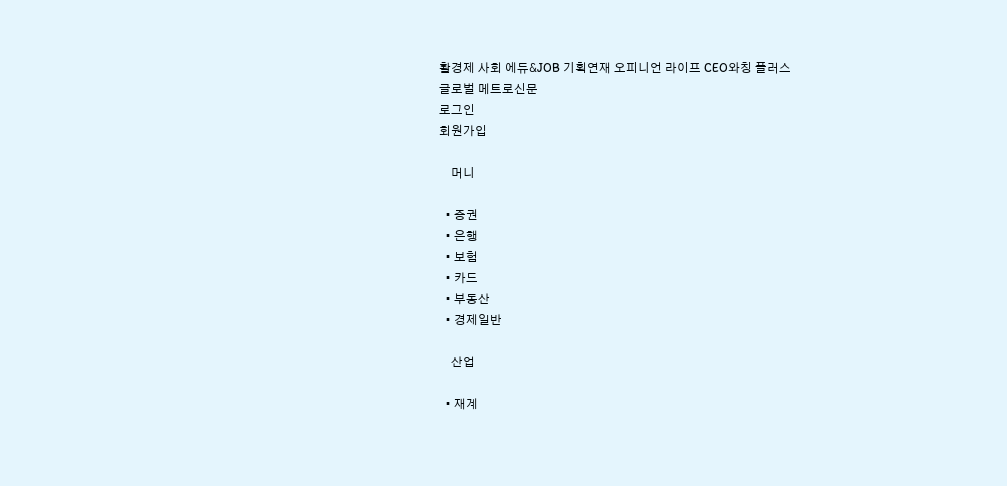활경제 사회 에듀&JOB 기획연재 오피니언 라이프 CEO와칭 플러스
글로벌 메트로신문
로그인
회원가입

    머니

  • 증권
  • 은행
  • 보험
  • 카드
  • 부동산
  • 경제일반

    산업

  • 재계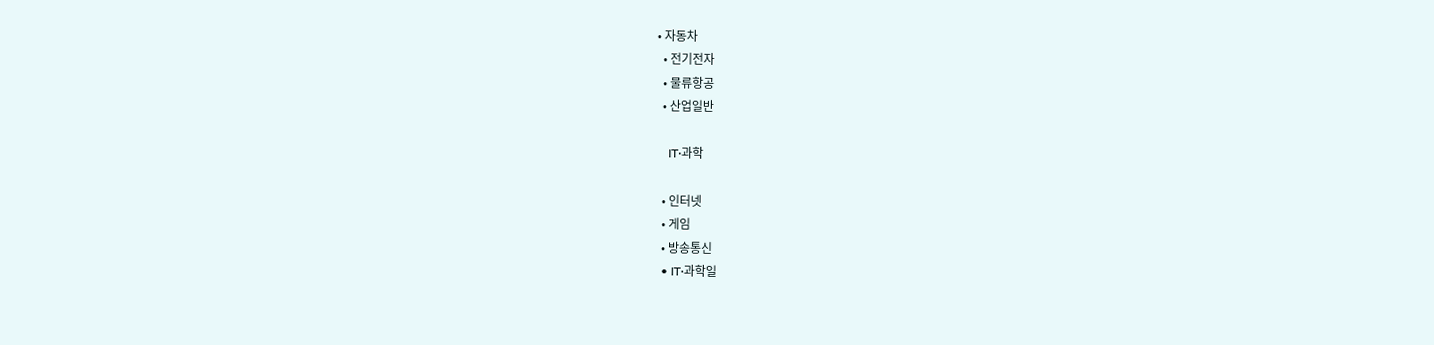• 자동차
  • 전기전자
  • 물류항공
  • 산업일반

    IT·과학

  • 인터넷
  • 게임
  • 방송통신
  • IT·과학일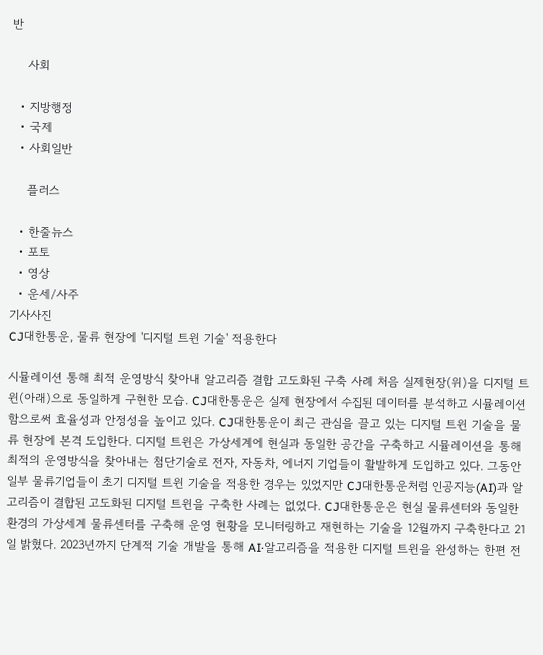반

    사회

  • 지방행정
  • 국제
  • 사회일반

    플러스

  • 한줄뉴스
  • 포토
  • 영상
  • 운세/사주
기사사진
CJ대한통운, 물류 현장에 '디지털 트윈 기술' 적용한다

시뮬레이션 통해 최적 운영방식 찾아내 알고리즘 결합 고도화된 구축 사례 처음 실제현장(위)을 디지털 트윈(아래)으로 동일하게 구현한 모습. CJ대한통운은 실제 현장에서 수집된 데이터를 분석하고 시뮬레이션함으로써 효율성과 안정성을 높이고 있다. CJ대한통운이 최근 관심을 끌고 있는 디지털 트윈 기술을 물류 현장에 본격 도입한다. 디지털 트윈은 가상세계에 현실과 동일한 공간을 구축하고 시뮬레이션을 통해 최적의 운영방식을 찾아내는 첨단기술로 전자, 자동차, 에너지 기업들이 활발하게 도입하고 있다. 그동안 일부 물류기업들이 초기 디지털 트윈 기술을 적용한 경우는 있었지만 CJ대한통운처럼 인공지능(AI)과 알고리즘이 결합된 고도화된 디지털 트윈을 구축한 사례는 없었다. CJ대한통운은 현실 물류센터와 동일한 환경의 가상세계 물류센터를 구축해 운영 현황을 모니터링하고 재현하는 기술을 12월까지 구축한다고 21일 밝혔다. 2023년까지 단계적 기술 개발을 통해 AI·알고리즘을 적용한 디지털 트윈을 완성하는 한편 전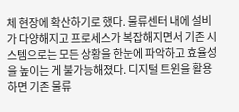체 현장에 확산하기로 했다. 물류센터 내에 설비가 다양해지고 프로세스가 복잡해지면서 기존 시스템으로는 모든 상황을 한눈에 파악하고 효율성을 높이는 게 불가능해졌다. 디지털 트윈을 활용하면 기존 물류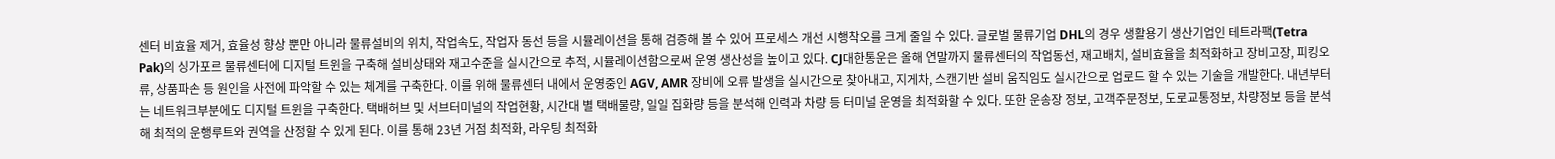센터 비효율 제거, 효율성 향상 뿐만 아니라 물류설비의 위치, 작업속도, 작업자 동선 등을 시뮬레이션을 통해 검증해 볼 수 있어 프로세스 개선 시행착오를 크게 줄일 수 있다. 글로벌 물류기업 DHL의 경우 생활용기 생산기업인 테트라팩(Tetra Pak)의 싱가포르 물류센터에 디지털 트윈을 구축해 설비상태와 재고수준을 실시간으로 추적, 시뮬레이션함으로써 운영 생산성을 높이고 있다. CJ대한통운은 올해 연말까지 물류센터의 작업동선, 재고배치, 설비효율을 최적화하고 장비고장, 피킹오류, 상품파손 등 원인을 사전에 파악할 수 있는 체계를 구축한다. 이를 위해 물류센터 내에서 운영중인 AGV, AMR 장비에 오류 발생을 실시간으로 찾아내고, 지게차, 스캔기반 설비 움직임도 실시간으로 업로드 할 수 있는 기술을 개발한다. 내년부터는 네트워크부분에도 디지털 트윈을 구축한다. 택배허브 및 서브터미널의 작업현황, 시간대 별 택배물량, 일일 집화량 등을 분석해 인력과 차량 등 터미널 운영을 최적화할 수 있다. 또한 운송장 정보, 고객주문정보, 도로교통정보, 차량정보 등을 분석해 최적의 운행루트와 권역을 산정할 수 있게 된다. 이를 통해 23년 거점 최적화, 라우팅 최적화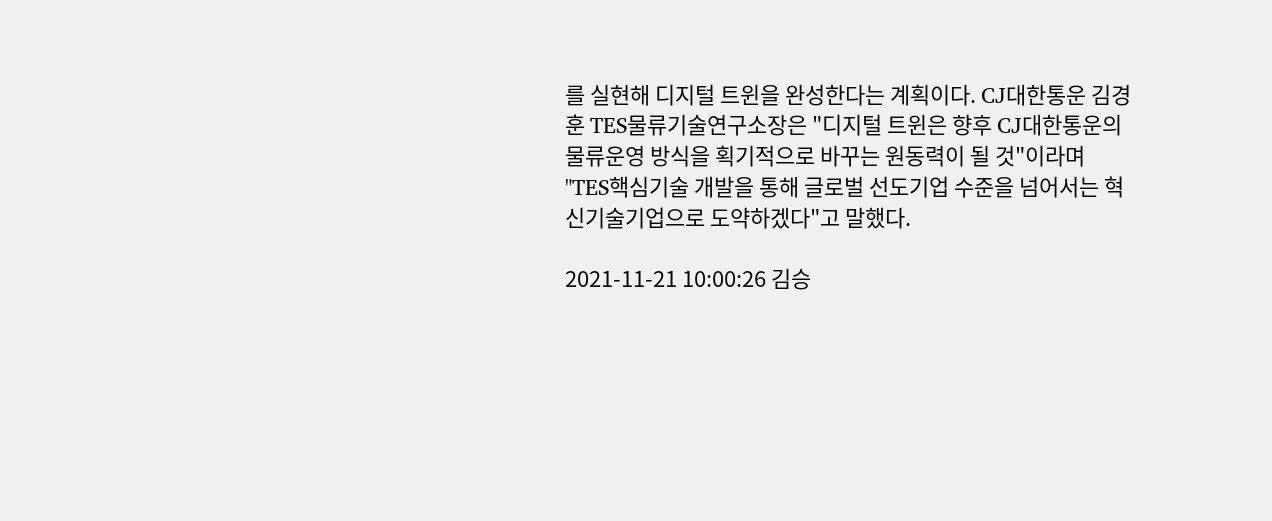를 실현해 디지털 트윈을 완성한다는 계획이다. CJ대한통운 김경훈 TES물류기술연구소장은 "디지털 트윈은 향후 CJ대한통운의 물류운영 방식을 획기적으로 바꾸는 원동력이 될 것"이라며 "TES핵심기술 개발을 통해 글로벌 선도기업 수준을 넘어서는 혁신기술기업으로 도약하겠다"고 말했다.

2021-11-21 10:00:26 김승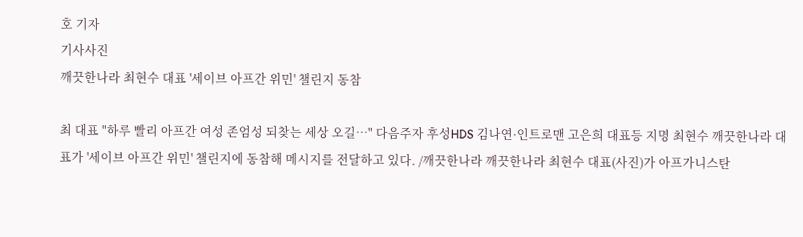호 기자
기사사진
깨끗한나라 최현수 대표 '세이브 아프간 위민' 챌린지 동참

최 대표 "하루 빨리 아프간 여성 존엄성 되찾는 세상 오길…" 다음주자 후성HDS 김나연·인트로맨 고은희 대표등 지명 최현수 깨끗한나라 대표가 '세이브 아프간 위민' 챌린지에 동참해 메시지를 전달하고 있다. /깨끗한나라 깨끗한나라 최현수 대표(사진)가 아프가니스탄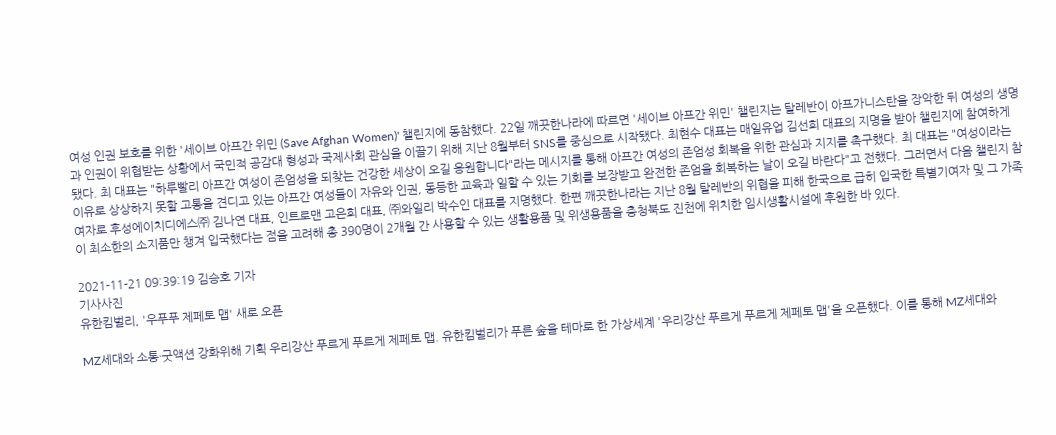여성 인권 보호를 위한 '세이브 아프간 위민 (Save Afghan Women)' 챌린지에 동참했다. 22일 깨끗한나라에 따르면 '세이브 아프간 위민' 챌린지는 탈레반이 아프가니스탄을 장악한 뒤 여성의 생명과 인권이 위협받는 상황에서 국민적 공감대 형성과 국제사회 관심을 이끌기 위해 지난 8월부터 SNS를 중심으로 시작됐다. 최현수 대표는 매일유업 김선희 대표의 지명을 받아 챌린지에 참여하게 됐다. 최 대표는 "하루빨리 아프간 여성이 존엄성을 되찾는 건강한 세상이 오길 응원합니다"라는 메시지를 통해 아프간 여성의 존엄성 회복을 위한 관심과 지지를 촉구했다. 최 대표는 "여성이라는 이유로 상상하지 못할 고통을 견디고 있는 아프간 여성들이 자유와 인권, 동등한 교육과 일할 수 있는 기회를 보장받고 완전한 존엄을 회복하는 날이 오길 바란다"고 전했다. 그러면서 다음 챌린지 참여자로 후성에이치디에스㈜ 김나연 대표, 인트로맨 고은희 대표, ㈜와일리 박수인 대표를 지명했다. 한편 깨끗한나라는 지난 8월 탈레반의 위협을 피해 한국으로 급히 입국한 특별기여자 및 그 가족이 최소한의 소지품만 챙겨 입국했다는 점을 고려해 총 390명이 2개월 간 사용할 수 있는 생활용품 및 위생용품을 충청북도 진천에 위치한 임시생활시설에 후원한 바 있다.

2021-11-21 09:39:19 김승호 기자
기사사진
유한킴벌리, '우푸푸 제페토 맵' 새로 오픈

MZ세대와 소통·굿액션 강화위해 기획 우리강산 푸르게 푸르게 제페토 맵. 유한킴벌리가 푸른 숲을 테마로 한 가상세계 '우리강산 푸르게 푸르게 제페토 맵'을 오픈했다. 이를 통해 MZ세대와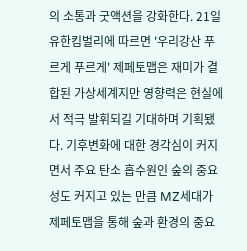의 소통과 굿액션을 강화한다. 21일 유한킴벌리에 따르면 '우리강산 푸르게 푸르게' 제페토맵은 재미가 결합된 가상세계지만 영향력은 현실에서 적극 발휘되길 기대하며 기획됐다. 기후변화에 대한 경각심이 커지면서 주요 탄소 흡수원인 숲의 중요성도 커지고 있는 만큼 MZ세대가 제페토맵을 통해 숲과 환경의 중요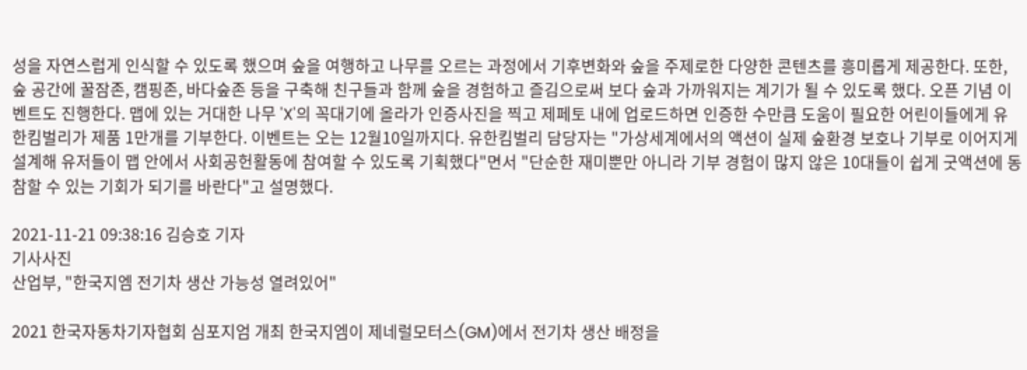성을 자연스럽게 인식할 수 있도록 했으며 숲을 여행하고 나무를 오르는 과정에서 기후변화와 숲을 주제로한 다양한 콘텐츠를 흥미롭게 제공한다. 또한, 숲 공간에 꿀잠존, 캠핑존, 바다숲존 등을 구축해 친구들과 함께 숲을 경험하고 즐김으로써 보다 숲과 가까워지는 계기가 될 수 있도록 했다. 오픈 기념 이벤트도 진행한다. 맵에 있는 거대한 나무 'X'의 꼭대기에 올라가 인증사진을 찍고 제페토 내에 업로드하면 인증한 수만큼 도움이 필요한 어린이들에게 유한킴벌리가 제품 1만개를 기부한다. 이벤트는 오는 12월10일까지다. 유한킴벌리 담당자는 "가상세계에서의 액션이 실제 숲환경 보호나 기부로 이어지게 설계해 유저들이 맵 안에서 사회공헌활동에 참여할 수 있도록 기획했다"면서 "단순한 재미뿐만 아니라 기부 경험이 많지 않은 10대들이 쉽게 굿액션에 동참할 수 있는 기회가 되기를 바란다"고 설명했다.

2021-11-21 09:38:16 김승호 기자
기사사진
산업부, "한국지엠 전기차 생산 가능성 열려있어"

2021 한국자동차기자협회 심포지엄 개최 한국지엠이 제네럴모터스(GM)에서 전기차 생산 배정을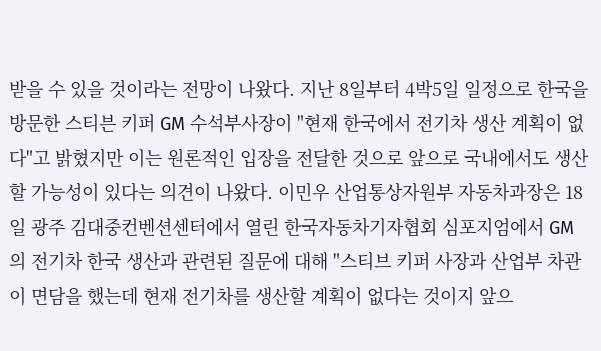받을 수 있을 것이라는 전망이 나왔다. 지난 8일부터 4박5일 일정으로 한국을 방문한 스티븐 키퍼 GM 수석부사장이 "현재 한국에서 전기차 생산 계획이 없다"고 밝혔지만 이는 원론적인 입장을 전달한 것으로 앞으로 국내에서도 생산할 가능성이 있다는 의견이 나왔다. 이민우 산업통상자원부 자동차과장은 18일 광주 김대중컨벤션센터에서 열린 한국자동차기자협회 심포지엄에서 GM의 전기차 한국 생산과 관련된 질문에 대해 "스티브 키퍼 사장과 산업부 차관이 면담을 했는데 현재 전기차를 생산할 계획이 없다는 것이지 앞으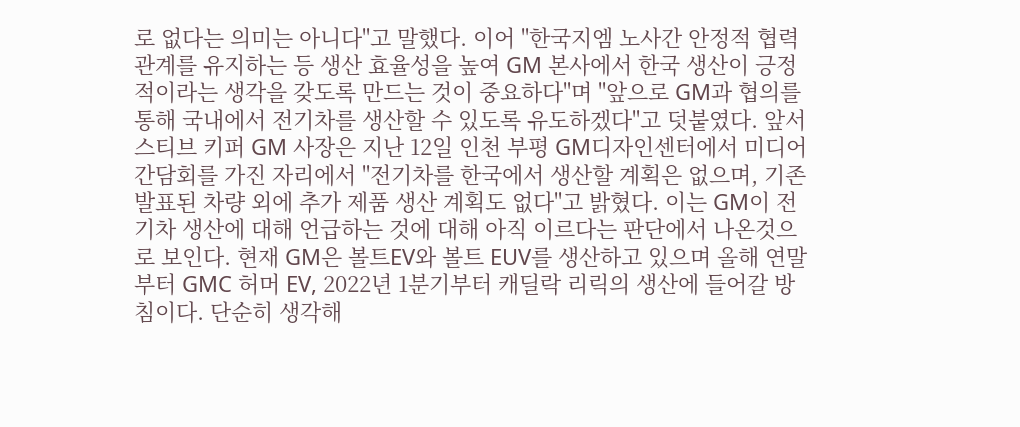로 없다는 의미는 아니다"고 말했다. 이어 "한국지엠 노사간 안정적 협력 관계를 유지하는 등 생산 효율성을 높여 GM 본사에서 한국 생산이 긍정적이라는 생각을 갖도록 만드는 것이 중요하다"며 "앞으로 GM과 협의를 통해 국내에서 전기차를 생산할 수 있도록 유도하겠다"고 덧붙였다. 앞서 스티브 키퍼 GM 사장은 지난 12일 인천 부평 GM디자인센터에서 미디어간담회를 가진 자리에서 "전기차를 한국에서 생산할 계획은 없으며, 기존 발표된 차량 외에 추가 제품 생산 계획도 없다"고 밝혔다. 이는 GM이 전기차 생산에 대해 언급하는 것에 대해 아직 이르다는 판단에서 나온것으로 보인다. 현재 GM은 볼트EV와 볼트 EUV를 생산하고 있으며 올해 연말부터 GMC 허머 EV, 2022년 1분기부터 캐딜락 리릭의 생산에 들어갈 방침이다. 단순히 생각해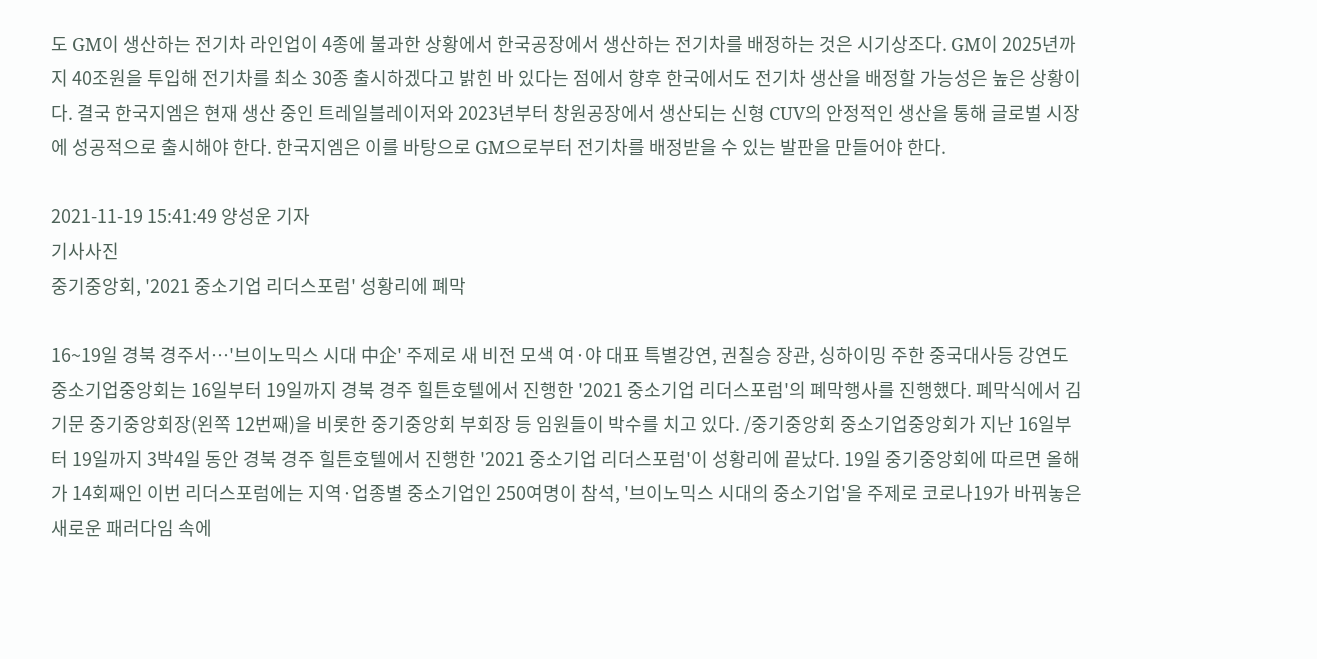도 GM이 생산하는 전기차 라인업이 4종에 불과한 상황에서 한국공장에서 생산하는 전기차를 배정하는 것은 시기상조다. GM이 2025년까지 40조원을 투입해 전기차를 최소 30종 출시하겠다고 밝힌 바 있다는 점에서 향후 한국에서도 전기차 생산을 배정할 가능성은 높은 상황이다. 결국 한국지엠은 현재 생산 중인 트레일블레이저와 2023년부터 창원공장에서 생산되는 신형 CUV의 안정적인 생산을 통해 글로벌 시장에 성공적으로 출시해야 한다. 한국지엠은 이를 바탕으로 GM으로부터 전기차를 배정받을 수 있는 발판을 만들어야 한다.

2021-11-19 15:41:49 양성운 기자
기사사진
중기중앙회, '2021 중소기업 리더스포럼' 성황리에 폐막

16~19일 경북 경주서…'브이노믹스 시대 中企' 주제로 새 비전 모색 여·야 대표 특별강연, 권칠승 장관, 싱하이밍 주한 중국대사등 강연도 중소기업중앙회는 16일부터 19일까지 경북 경주 힐튼호텔에서 진행한 '2021 중소기업 리더스포럼'의 폐막행사를 진행했다. 폐막식에서 김기문 중기중앙회장(왼쪽 12번째)을 비롯한 중기중앙회 부회장 등 임원들이 박수를 치고 있다. /중기중앙회 중소기업중앙회가 지난 16일부터 19일까지 3박4일 동안 경북 경주 힐튼호텔에서 진행한 '2021 중소기업 리더스포럼'이 성황리에 끝났다. 19일 중기중앙회에 따르면 올해가 14회째인 이번 리더스포럼에는 지역·업종별 중소기업인 250여명이 참석, '브이노믹스 시대의 중소기업'을 주제로 코로나19가 바꿔놓은 새로운 패러다임 속에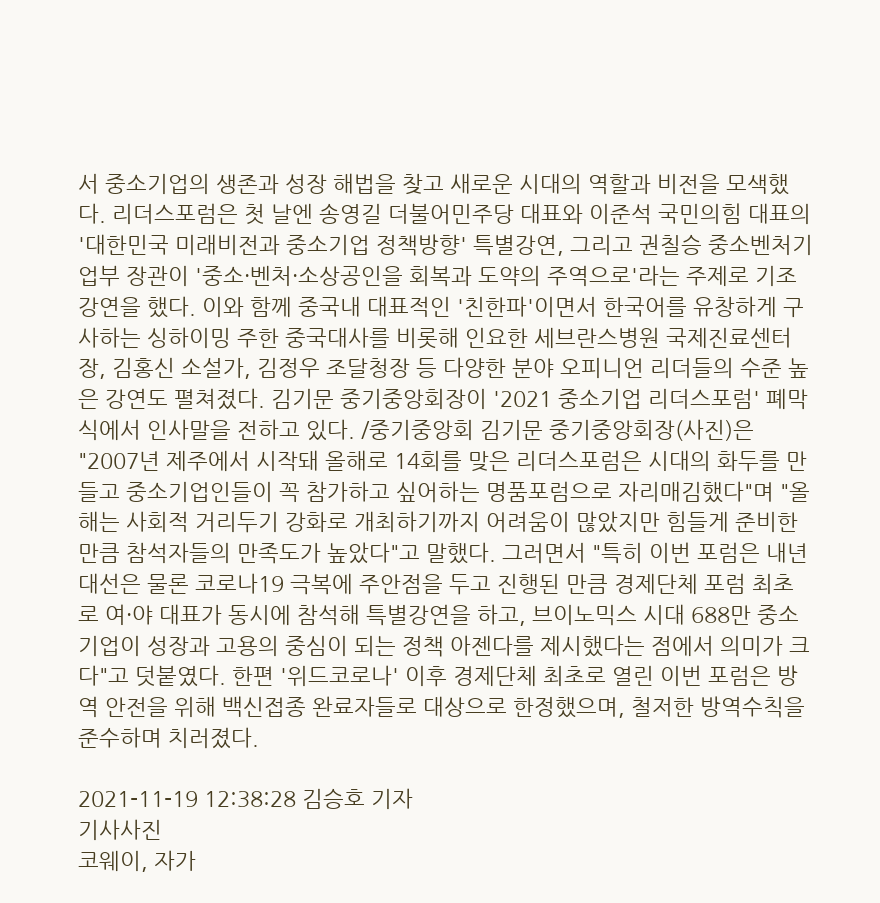서 중소기업의 생존과 성장 해법을 찾고 새로운 시대의 역할과 비전을 모색했다. 리더스포럼은 첫 날엔 송영길 더불어민주당 대표와 이준석 국민의힘 대표의 '대한민국 미래비전과 중소기업 정책방향' 특별강연, 그리고 권칠승 중소벤처기업부 장관이 '중소·벤처·소상공인을 회복과 도약의 주역으로'라는 주제로 기조강연을 했다. 이와 함께 중국내 대표적인 '친한파'이면서 한국어를 유창하게 구사하는 싱하이밍 주한 중국대사를 비롯해 인요한 세브란스병원 국제진료센터장, 김홍신 소설가, 김정우 조달청장 등 다양한 분야 오피니언 리더들의 수준 높은 강연도 펼쳐졌다. 김기문 중기중앙회장이 '2021 중소기업 리더스포럼' 폐막식에서 인사말을 전하고 있다. /중기중앙회 김기문 중기중앙회장(사진)은 "2007년 제주에서 시작돼 올해로 14회를 맞은 리더스포럼은 시대의 화두를 만들고 중소기업인들이 꼭 참가하고 싶어하는 명품포럼으로 자리매김했다"며 "올해는 사회적 거리두기 강화로 개최하기까지 어려움이 많았지만 힘들게 준비한 만큼 참석자들의 만족도가 높았다"고 말했다. 그러면서 "특히 이번 포럼은 내년 대선은 물론 코로나19 극복에 주안점을 두고 진행된 만큼 경제단체 포럼 최초로 여·야 대표가 동시에 참석해 특별강연을 하고, 브이노믹스 시대 688만 중소기업이 성장과 고용의 중심이 되는 정책 아젠다를 제시했다는 점에서 의미가 크다"고 덧붙였다. 한편 '위드코로나' 이후 경제단체 최초로 열린 이번 포럼은 방역 안전을 위해 백신접종 완료자들로 대상으로 한정했으며, 철저한 방역수칙을 준수하며 치러졌다.

2021-11-19 12:38:28 김승호 기자
기사사진
코웨이, 자가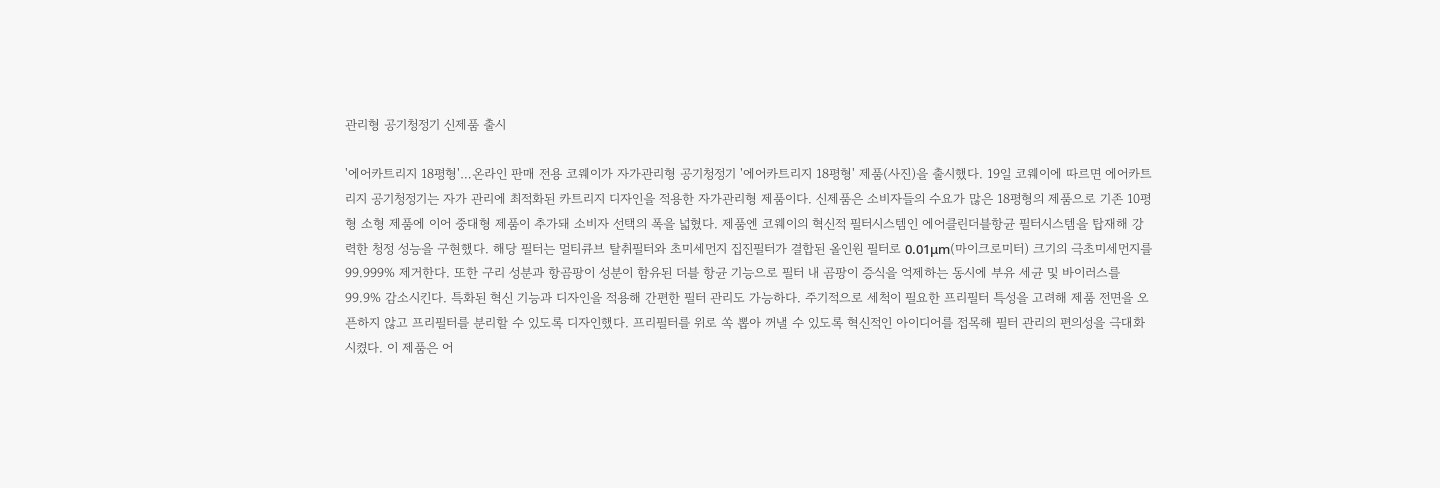관리형 공기청정기 신제품 출시

'에어카트리지 18평형'…온라인 판매 전용 코웨이가 자가관리형 공기청정기 '에어카트리지 18평형' 제품(사진)을 출시했다. 19일 코웨이에 따르면 에어카트리지 공기청정기는 자가 관리에 최적화된 카트리지 디자인을 적용한 자가관리형 제품이다. 신제품은 소비자들의 수요가 많은 18평형의 제품으로 기존 10평형 소형 제품에 이어 중대형 제품이 추가돼 소비자 선택의 폭을 넓혔다. 제품엔 코웨이의 혁신적 필터시스템인 에어클린더블항균 필터시스템을 탑재해 강력한 청정 성능을 구현했다. 해당 필터는 멀티큐브 탈취필터와 초미세먼지 집진필터가 결합된 올인원 필터로 0.01μm(마이크로미터) 크기의 극초미세먼지를 99.999% 제거한다. 또한 구리 성분과 항곰팡이 성분이 함유된 더블 항균 기능으로 필터 내 곰팡이 증식을 억제하는 동시에 부유 세균 및 바이러스를 99.9% 감소시킨다. 특화된 혁신 기능과 디자인을 적용해 간편한 필터 관리도 가능하다. 주기적으로 세척이 필요한 프리필터 특성을 고려해 제품 전면을 오픈하지 않고 프리필터를 분리할 수 있도록 디자인했다. 프리필터를 위로 쏙 뽑아 꺼낼 수 있도록 혁신적인 아이디어를 접목해 필터 관리의 편의성을 극대화시켰다. 이 제품은 어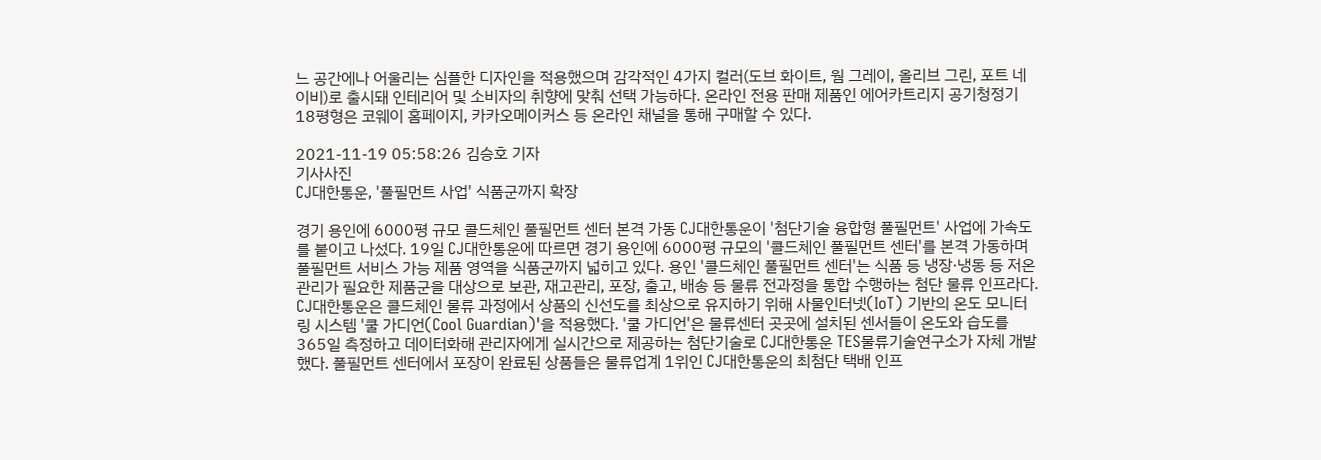느 공간에나 어울리는 심플한 디자인을 적용했으며 감각적인 4가지 컬러(도브 화이트, 웜 그레이, 올리브 그린, 포트 네이비)로 출시돼 인테리어 및 소비자의 취향에 맞춰 선택 가능하다. 온라인 전용 판매 제품인 에어카트리지 공기청정기 18평형은 코웨이 홈페이지, 카카오메이커스 등 온라인 채널을 통해 구매할 수 있다.

2021-11-19 05:58:26 김승호 기자
기사사진
CJ대한통운, '풀필먼트 사업' 식품군까지 확장

경기 용인에 6000평 규모 콜드체인 풀필먼트 센터 본격 가동 CJ대한통운이 '첨단기술 융합형 풀필먼트' 사업에 가속도를 붙이고 나섰다. 19일 CJ대한통운에 따르면 경기 용인에 6000평 규모의 '콜드체인 풀필먼트 센터'를 본격 가동하며 풀필먼트 서비스 가능 제품 영역을 식품군까지 넓히고 있다. 용인 '콜드체인 풀필먼트 센터'는 식품 등 냉장·냉동 등 저온 관리가 필요한 제품군을 대상으로 보관, 재고관리, 포장, 출고, 배송 등 물류 전과정을 통합 수행하는 첨단 물류 인프라다. CJ대한통운은 콜드체인 물류 과정에서 상품의 신선도를 최상으로 유지하기 위해 사물인터넷(IoT) 기반의 온도 모니터링 시스템 '쿨 가디언(Cool Guardian)'을 적용했다. '쿨 가디언'은 물류센터 곳곳에 설치된 센서들이 온도와 습도를 365일 측정하고 데이터화해 관리자에게 실시간으로 제공하는 첨단기술로 CJ대한통운 TES물류기술연구소가 자체 개발했다. 풀필먼트 센터에서 포장이 완료된 상품들은 물류업계 1위인 CJ대한통운의 최첨단 택배 인프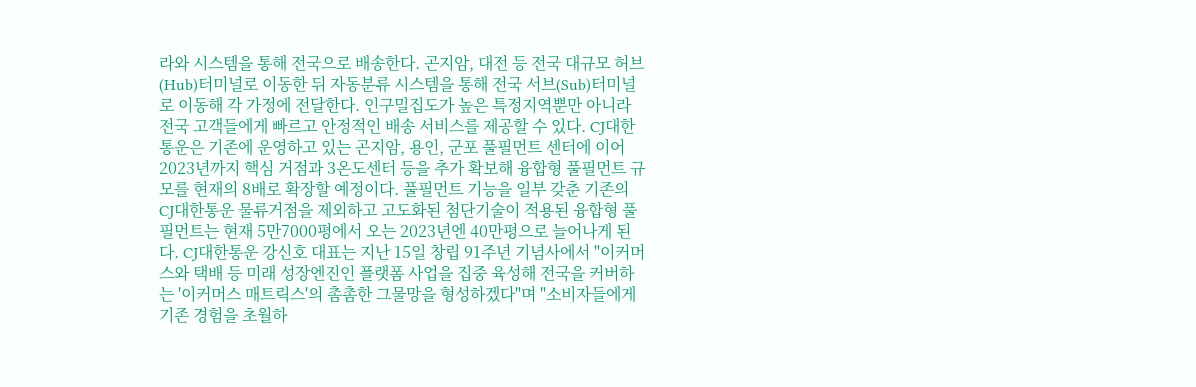라와 시스템을 통해 전국으로 배송한다. 곤지암, 대전 등 전국 대규모 허브(Hub)터미널로 이동한 뒤 자동분류 시스템을 통해 전국 서브(Sub)터미널로 이동해 각 가정에 전달한다. 인구밀집도가 높은 특정지역뿐만 아니라 전국 고객들에게 빠르고 안정적인 배송 서비스를 제공할 수 있다. CJ대한통운은 기존에 운영하고 있는 곤지암, 용인, 군포 풀필먼트 센터에 이어 2023년까지 핵심 거점과 3온도센터 등을 추가 확보해 융합형 풀필먼트 규모를 현재의 8배로 확장할 예정이다. 풀필먼트 기능을 일부 갖춘 기존의 CJ대한통운 물류거점을 제외하고 고도화된 첨단기술이 적용된 융합형 풀필먼트는 현재 5만7000평에서 오는 2023년엔 40만평으로 늘어나게 된다. CJ대한통운 강신호 대표는 지난 15일 창립 91주년 기념사에서 "이커머스와 택배 등 미래 성장엔진인 플랫폼 사업을 집중 육성해 전국을 커버하는 '이커머스 매트릭스'의 촘촘한 그물망을 형성하겠다"며 "소비자들에게 기존 경험을 초월하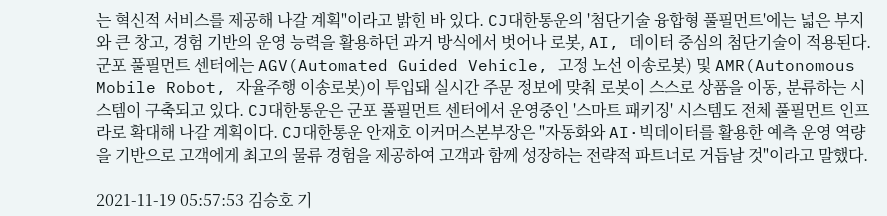는 혁신적 서비스를 제공해 나갈 계획"이라고 밝힌 바 있다. CJ대한통운의 '첨단기술 융합형 풀필먼트'에는 넓은 부지와 큰 창고, 경험 기반의 운영 능력을 활용하던 과거 방식에서 벗어나 로봇, AI, 데이터 중심의 첨단기술이 적용된다. 군포 풀필먼트 센터에는 AGV(Automated Guided Vehicle, 고정 노선 이송로봇) 및 AMR(Autonomous Mobile Robot, 자율주행 이송로봇)이 투입돼 실시간 주문 정보에 맞춰 로봇이 스스로 상품을 이동, 분류하는 시스템이 구축되고 있다. CJ대한통운은 군포 풀필먼트 센터에서 운영중인 '스마트 패키징' 시스템도 전체 풀필먼트 인프라로 확대해 나갈 계획이다. CJ대한통운 안재호 이커머스본부장은 "자동화와 AI·빅데이터를 활용한 예측 운영 역량을 기반으로 고객에게 최고의 물류 경험을 제공하여 고객과 함께 성장하는 전략적 파트너로 거듭날 것"이라고 말했다.

2021-11-19 05:57:53 김승호 기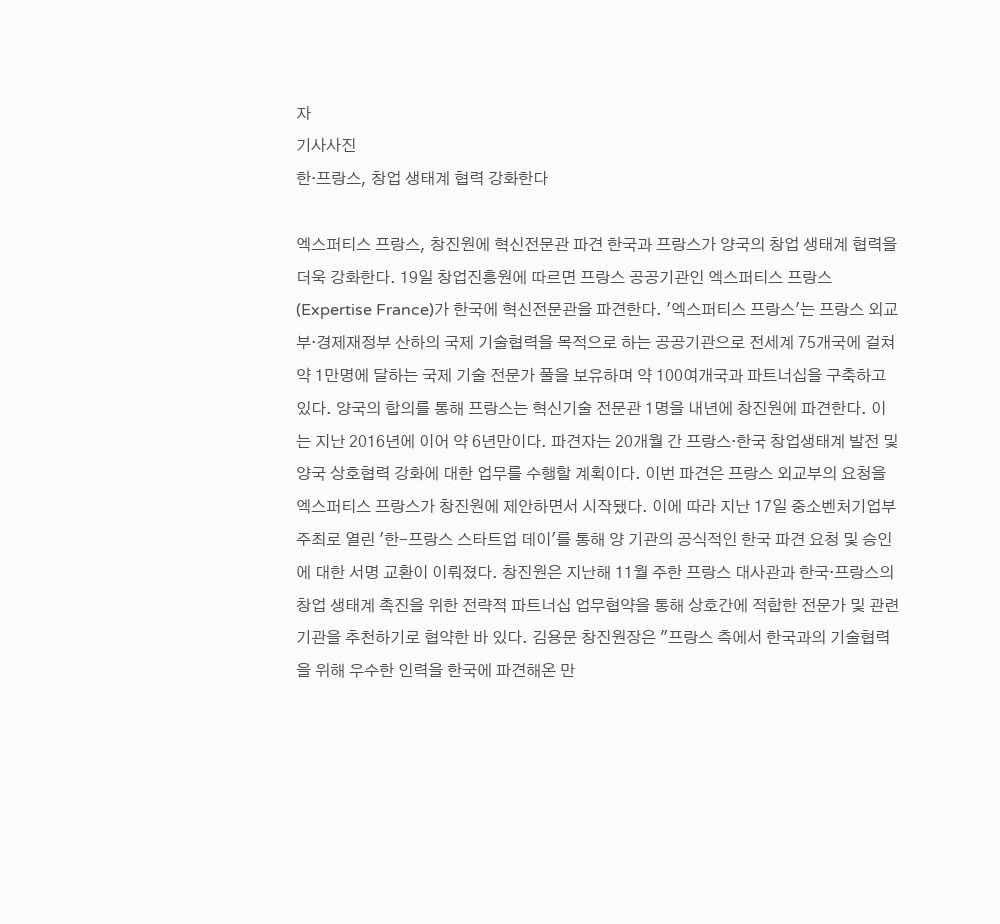자
기사사진
한·프랑스, 창업 생태계 협력 강화한다

엑스퍼티스 프랑스, 창진원에 혁신전문관 파견 한국과 프랑스가 양국의 창업 생태계 협력을 더욱 강화한다. 19일 창업진흥원에 따르면 프랑스 공공기관인 엑스퍼티스 프랑스(Expertise France)가 한국에 혁신전문관을 파견한다. '엑스퍼티스 프랑스'는 프랑스 외교부·경제재정부 산하의 국제 기술협력을 목적으로 하는 공공기관으로 전세계 75개국에 걸쳐 약 1만명에 달하는 국제 기술 전문가 풀을 보유하며 약 100여개국과 파트너십을 구축하고 있다. 양국의 합의를 통해 프랑스는 혁신기술 전문관 1명을 내년에 창진원에 파견한다. 이는 지난 2016년에 이어 약 6년만이다. 파견자는 20개월 간 프랑스·한국 창업생태계 발전 및 양국 상호협력 강화에 대한 업무를 수행할 계획이다. 이번 파견은 프랑스 외교부의 요청을 엑스퍼티스 프랑스가 창진원에 제안하면서 시작됐다. 이에 따라 지난 17일 중소벤처기업부 주최로 열린 '한-프랑스 스타트업 데이'를 통해 양 기관의 공식적인 한국 파견 요청 및 승인에 대한 서명 교환이 이뤄졌다. 창진원은 지난해 11월 주한 프랑스 대사관과 한국·프랑스의 창업 생태계 촉진을 위한 전략적 파트너십 업무협약을 통해 상호간에 적합한 전문가 및 관련기관을 추천하기로 협약한 바 있다. 김용문 창진원장은 "프랑스 측에서 한국과의 기술협력을 위해 우수한 인력을 한국에 파견해온 만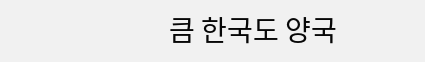큼 한국도 양국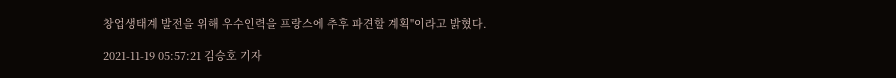창업생태계 발전을 위해 우수인력을 프랑스에 추후 파견할 계획"이라고 밝혔다.

2021-11-19 05:57:21 김승호 기자